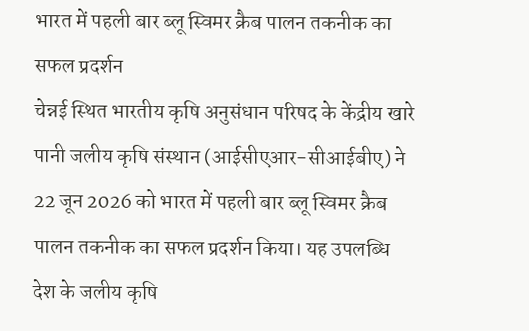भारत में पहली बार ब्लू स्विमर क्रैब पालन तकनीक का सफल प्रदर्शन
चेन्नई स्थित भारतीय कृषि अनुसंधान परिषद के केंद्रीय खारे पानी जलीय कृषि संस्थान (आईसीएआर-सीआईबीए) ने 22 जून 2026 को भारत में पहली बार ब्लू स्विमर क्रैब पालन तकनीक का सफल प्रदर्शन किया। यह उपलब्धि देश के जलीय कृषि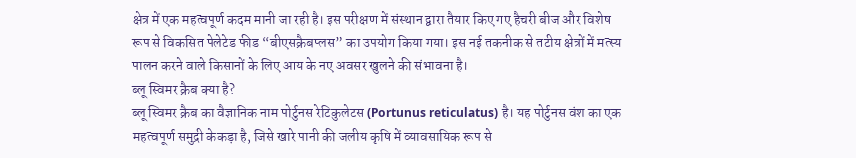क्षेत्र में एक महत्वपूर्ण कदम मानी जा रही है। इस परीक्षण में संस्थान द्वारा तैयार किए गए हैचरी बीज और विशेष रूप से विकसित पेलेटेड फीड “बीएसक्रैबप्लस” का उपयोग किया गया। इस नई तकनीक से तटीय क्षेत्रों में मत्स्य पालन करने वाले किसानों के लिए आय के नए अवसर खुलने की संभावना है।
ब्लू स्विमर क्रैब क्या है?
ब्लू स्विमर क्रैब का वैज्ञानिक नाम पोर्टुनस रेटिकुलेटस (Portunus reticulatus) है। यह पोर्टुनस वंश का एक महत्वपूर्ण समुद्री केकड़ा है, जिसे खारे पानी की जलीय कृषि में व्यावसायिक रूप से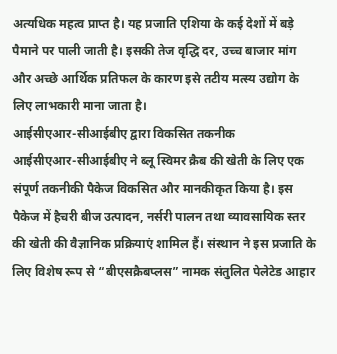अत्यधिक महत्व प्राप्त है। यह प्रजाति एशिया के कई देशों में बड़े पैमाने पर पाली जाती है। इसकी तेज वृद्धि दर, उच्च बाजार मांग और अच्छे आर्थिक प्रतिफल के कारण इसे तटीय मत्स्य उद्योग के लिए लाभकारी माना जाता है।
आईसीएआर-सीआईबीए द्वारा विकसित तकनीक
आईसीएआर-सीआईबीए ने ब्लू स्विमर क्रैब की खेती के लिए एक संपूर्ण तकनीकी पैकेज विकसित और मानकीकृत किया है। इस पैकेज में हैचरी बीज उत्पादन, नर्सरी पालन तथा व्यावसायिक स्तर की खेती की वैज्ञानिक प्रक्रियाएं शामिल हैं। संस्थान ने इस प्रजाति के लिए विशेष रूप से “बीएसक्रैबप्लस” नामक संतुलित पेलेटेड आहार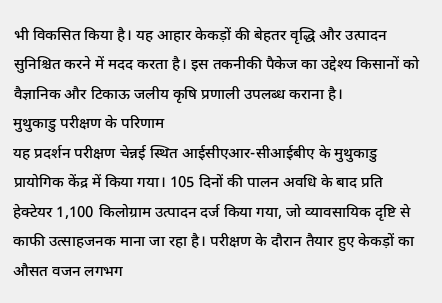भी विकसित किया है। यह आहार केकड़ों की बेहतर वृद्धि और उत्पादन सुनिश्चित करने में मदद करता है। इस तकनीकी पैकेज का उद्देश्य किसानों को वैज्ञानिक और टिकाऊ जलीय कृषि प्रणाली उपलब्ध कराना है।
मुथुकाडु परीक्षण के परिणाम
यह प्रदर्शन परीक्षण चेन्नई स्थित आईसीएआर-सीआईबीए के मुथुकाडु प्रायोगिक केंद्र में किया गया। 105 दिनों की पालन अवधि के बाद प्रति हेक्टेयर 1,100 किलोग्राम उत्पादन दर्ज किया गया, जो व्यावसायिक दृष्टि से काफी उत्साहजनक माना जा रहा है। परीक्षण के दौरान तैयार हुए केकड़ों का औसत वजन लगभग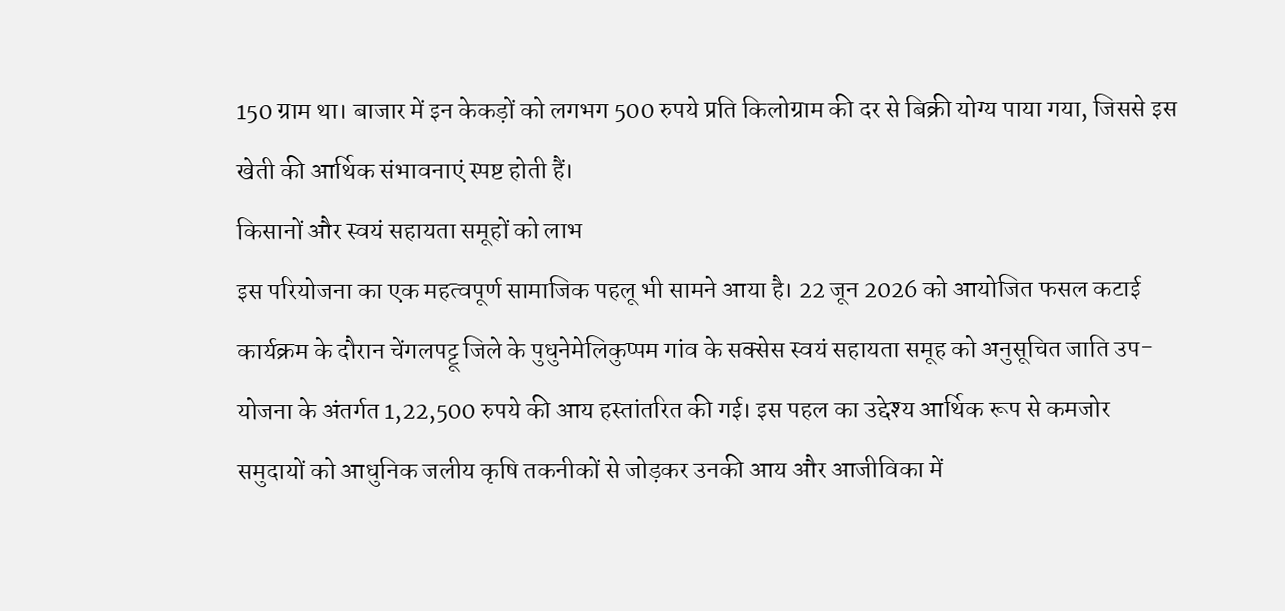150 ग्राम था। बाजार में इन केकड़ों को लगभग 500 रुपये प्रति किलोग्राम की दर से बिक्री योग्य पाया गया, जिससे इस खेती की आर्थिक संभावनाएं स्पष्ट होती हैं।
किसानों और स्वयं सहायता समूहों को लाभ
इस परियोजना का एक महत्वपूर्ण सामाजिक पहलू भी सामने आया है। 22 जून 2026 को आयोजित फसल कटाई कार्यक्रम के दौरान चेंगलपट्टू जिले के पुधुनेमेलिकुप्पम गांव के सक्सेस स्वयं सहायता समूह को अनुसूचित जाति उप-योजना के अंतर्गत 1,22,500 रुपये की आय हस्तांतरित की गई। इस पहल का उद्देश्य आर्थिक रूप से कमजोर समुदायों को आधुनिक जलीय कृषि तकनीकों से जोड़कर उनकी आय और आजीविका में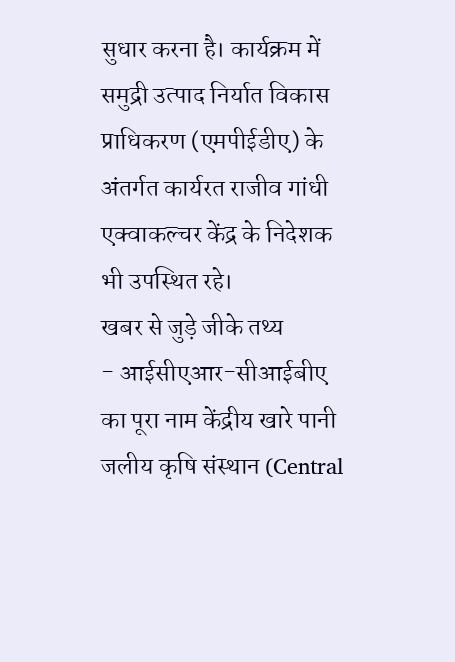सुधार करना है। कार्यक्रम में समुद्री उत्पाद निर्यात विकास प्राधिकरण (एमपीईडीए) के अंतर्गत कार्यरत राजीव गांधी एक्वाकल्चर केंद्र के निदेशक भी उपस्थित रहे।
खबर से जुड़े जीके तथ्य
- आईसीएआर-सीआईबीए का पूरा नाम केंद्रीय खारे पानी जलीय कृषि संस्थान (Central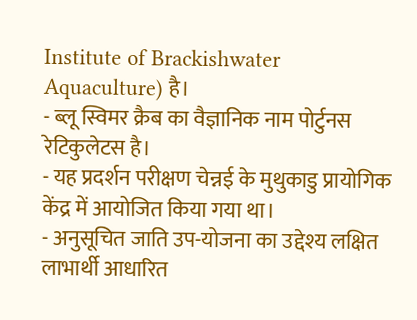Institute of Brackishwater Aquaculture) है।
- ब्लू स्विमर क्रैब का वैज्ञानिक नाम पोर्टुनस रेटिकुलेटस है।
- यह प्रदर्शन परीक्षण चेन्नई के मुथुकाडु प्रायोगिक केंद्र में आयोजित किया गया था।
- अनुसूचित जाति उप-योजना का उद्देश्य लक्षित लाभार्थी आधारित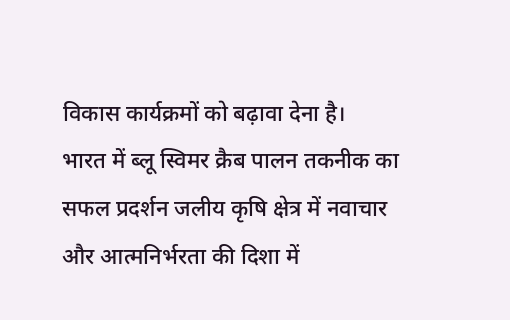विकास कार्यक्रमों को बढ़ावा देना है।
भारत में ब्लू स्विमर क्रैब पालन तकनीक का सफल प्रदर्शन जलीय कृषि क्षेत्र में नवाचार और आत्मनिर्भरता की दिशा में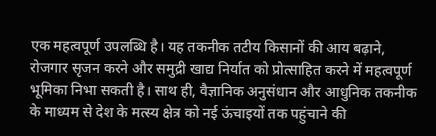एक महत्वपूर्ण उपलब्धि है। यह तकनीक तटीय किसानों की आय बढ़ाने, रोजगार सृजन करने और समुद्री खाद्य निर्यात को प्रोत्साहित करने में महत्वपूर्ण भूमिका निभा सकती है। साथ ही, वैज्ञानिक अनुसंधान और आधुनिक तकनीक के माध्यम से देश के मत्स्य क्षेत्र को नई ऊंचाइयों तक पहुंचाने की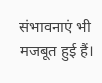संभावनाएं भी मजबूत हुई हैं।